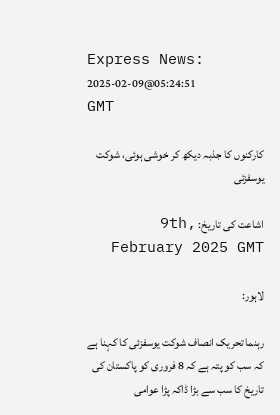Express News:
2025-02-09@05:24:51 GMT

کارکنوں کا جذبہ دیکھ کر خوشی ہوئی، شوکت یوسفزئی

اشاعت کی تاریخ: 9th, February 2025 GMT

لاہور:

رہنما تحریک انصاف شوکت یوسفزئی کا کہنا ہے کہ سب کو پتہ ہے کہ 8 فروری کو پاکستان کی تاریخ کا سب سے بڑا ڈاکہ پڑا عوامی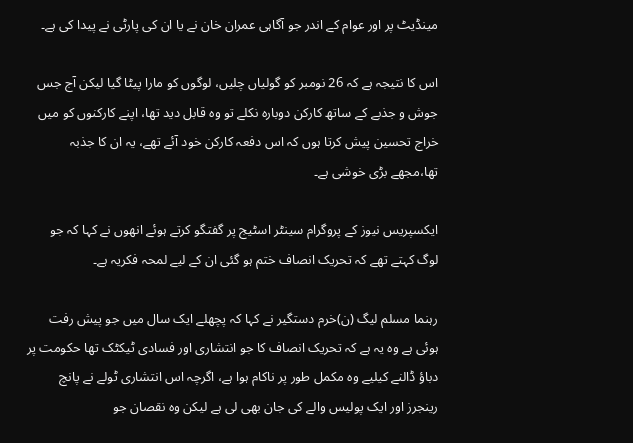مینڈیٹ پر اور عوام کے اندر جو آگاہی عمران خان نے یا ان کی پارٹی نے پیدا کی ہے۔

اس کا نتیجہ ہے کہ 26 نومبر کو گولیاں چلیں، لوگوں کو مارا پیٹا گیا لیکن آج جس جوش و جذبے کے ساتھ کارکن دوبارہ نکلے تو وہ قابل دید تھا، اپنے کارکنوں کو میں خراج تحسین پیش کرتا ہوں کہ اس دفعہ کارکن خود آئے تھے، یہ ان کا جذبہ تھا،مجھے بڑی خوشی ہے۔

ایکسپریس نیوز کے پروگرام سینٹر اسٹیج پر گفتگو کرتے ہوئے انھوں نے کہا کہ جو لوگ کہتے تھے کہ تحریک انصاف ختم ہو گئی ان کے لیے لمحہ فکریہ ہے۔

رہنما مسلم لیگ (ن)خرم دستگیر نے کہا کہ پچھلے ایک سال میں جو پیش رفت ہوئی ہے وہ یہ ہے کہ تحریک انصاف کا جو انتشاری اور فسادی ٹیکٹک تھا حکومت پر دباؤ ڈالنے کیلیے وہ مکمل طور پر ناکام ہوا ہے، اگرچہ اس انتشاری ٹولے نے پانچ رینجرز اور ایک پولیس والے کی جان بھی لی ہے لیکن وہ نقصان جو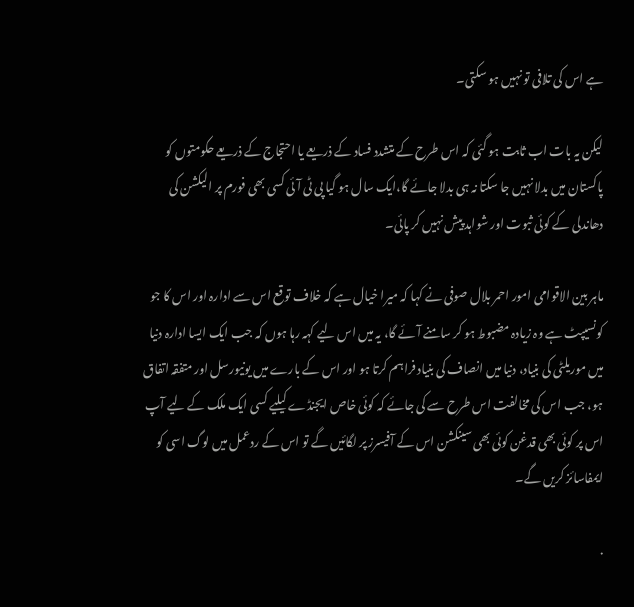ہے اس کی تلافی تو نہیں ہو سکتی۔

لیکن یہ بات اب ثابت ہو گئی کہ اس طرح کے متشدد فساد کے ذریعے یا احتجاج کے ذریعے حکومتوں کو پاکستان میں بدلا نہیں جا سکتا نہ ہی بدلا جائے گا،ایک سال ہو گیا پی ٹی آئی کسی بھی فورم پر الیکشن کی دھاندلی کے کوئی ثبوت اور شواہد پیش نہیں کر پائی۔

ماہر بین الاقوامی امور احمر بلال صوفی نے کہا کہ میرا خیال ہے کہ خلاف توقع اس سے ادارہ اور اس کا جو کونسیپٹ ہے وہ زیادہ مضبوط ہو کر سامنے آئے گا، یہ میں اس لیے کہہ رہا ہوں کہ جب ایک ایسا ادارہ دنیا میں موریلٹی کی بنیاد، دنیا میں انصاف کی بنیاد فراہم کرتا ہو اور اس کے بارے میں یونیورسل اور متفقہ اتفاق ہو، جب اس کی مخالفت اس طرح سے کی جائے کہ کوئی خاص ایجنڈے کیلیے کسی ایک ملک کے لیے آپ اس پر کوئی بھی قدغن کوئی بھی سینکشن اس کے آفیسرز پر لگائیں گے تو اس کے ردعمل میں لوگ اسی کو ایمفاسائز کریں گے۔

.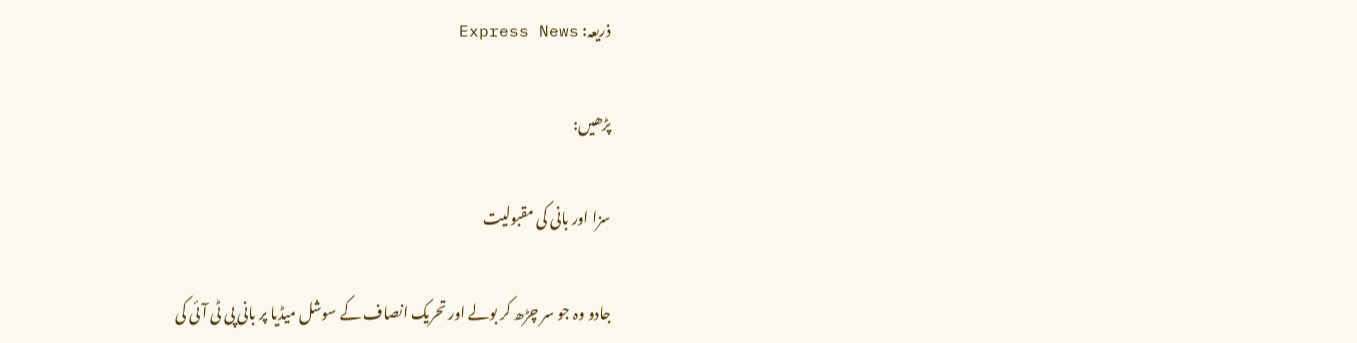ذریعہ: Express News

پڑھیں:

سزا اور بانی کی مقبولیت

جادو وہ جو سر چڑھ کر بولے اور تحریک انصاف کے سوشل میڈیا پر بانی پی ٹی آئی کی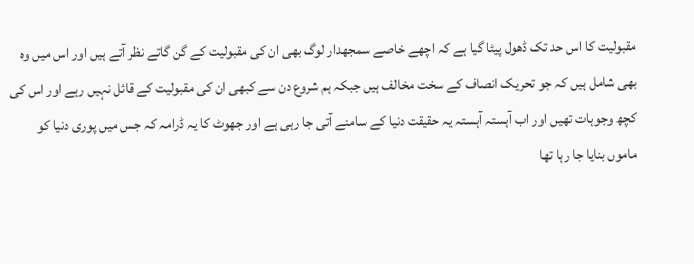مقبولیت کا اس حد تک ڈھول پیٹا گیا ہے کہ اچھے خاصے سمجھدار لوگ بھی ان کی مقبولیت کے گن گاتے نظر آتے ہیں اور اس میں وہ بھی شامل ہیں کہ جو تحریک انصاف کے سخت مخالف ہیں جبکہ ہم شروع دن سے کبھی ان کی مقبولیت کے قائل نہیں رہے اور اس کی کچھ وجوہات تھیں اور اب آہستہ آہستہ یہ حقیقت دنیا کے سامنے آتی جا رہی ہے اور جھوٹ کا یہ ڈرامہ کہ جس میں پوری دنیا کو ماموں بنایا جا رہا تھا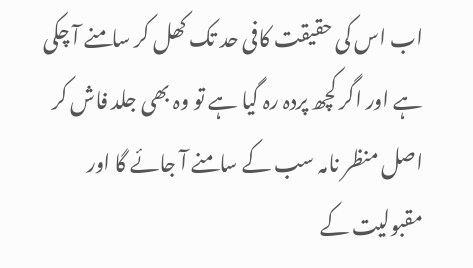اب اس کی حقیقت کافی حد تک کھل کر سامنے آ چکی ہے اور اگر کچھ پردہ رہ گیا ہے تو وہ بھی جلد فاش کر اصل منظر نامہ سب کے سامنے آ جائے گا اور مقبولیت کے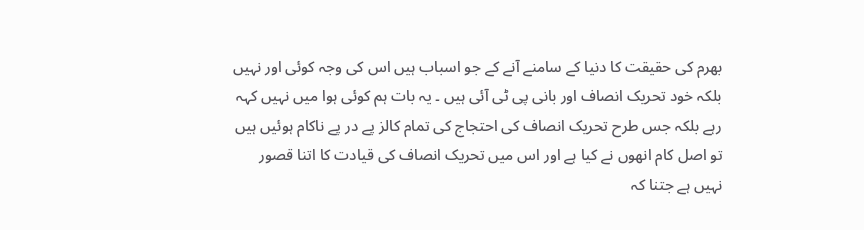بھرم کی حقیقت کا دنیا کے سامنے آنے کے جو اسباب ہیں اس کی وجہ کوئی اور نہیں بلکہ خود تحریک انصاف اور بانی پی ٹی آئی ہیں ۔ یہ بات ہم کوئی ہوا میں نہیں کہہ رہے بلکہ جس طرح تحریک انصاف کی احتجاج کی تمام کالز پے در پے ناکام ہوئیں ہیں تو اصل کام انھوں نے کیا ہے اور اس میں تحریک انصاف کی قیادت کا اتنا قصور نہیں ہے جتنا کہ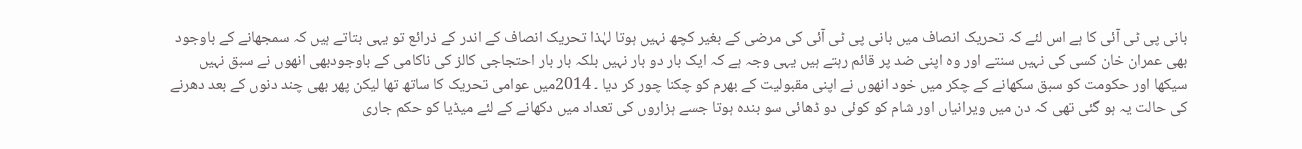بانی پی ٹی آئی کا ہے اس لئے کہ تحریک انصاف میں بانی پی ٹی آئی کی مرضی کے بغیر کچھ نہیں ہوتا لہٰذا تحریک انصاف کے اندر کے ذرائع تو یہی بتاتے ہیں کہ سمجھانے کے باوجود بھی عمران خان کسی کی نہیں سنتے اور وہ اپنی ضد پر قائم رہتے ہیں یہی وجہ ہے کہ ایک بار دو بار نہیں بلکہ بار بار احتجاجی کالز کی ناکامی کے باوجودبھی انھوں نے سبق نہیں سیکھا اور حکومت کو سبق سکھانے کے چکر میں خود انھوں نے اپنی مقبولیت کے بھرم کو چکنا چور کر دیا ۔ 2014میں عوامی تحریک کا ساتھ تھا لیکن پھر بھی چند دنوں کے بعد دھرنے کی حالت یہ ہو گئی تھی کہ دن میں ویرانیاں اور شام کو کوئی دو ڈھائی سو بندہ ہوتا جسے ہزاروں کی تعداد میں دکھانے کے لئے میڈیا کو حکم جاری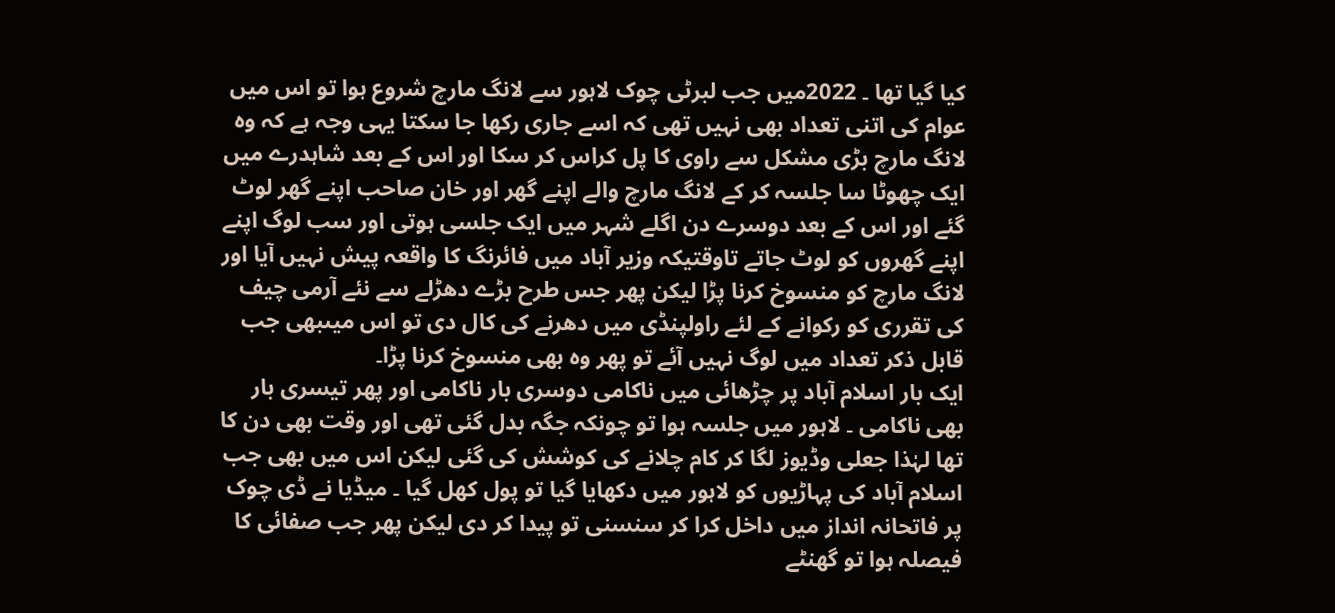کیا گیا تھا ۔ 2022میں جب لبرٹی چوک لاہور سے لانگ مارچ شروع ہوا تو اس میں عوام کی اتنی تعداد بھی نہیں تھی کہ اسے جاری رکھا جا سکتا یہی وجہ ہے کہ وہ لانگ مارچ بڑی مشکل سے راوی کا پل کراس کر سکا اور اس کے بعد شاہدرے میں ایک چھوٹا سا جلسہ کر کے لانگ مارچ والے اپنے گھر اور خان صاحب اپنے گھر لوٹ گئے اور اس کے بعد دوسرے دن اگلے شہر میں ایک جلسی ہوتی اور سب لوگ اپنے اپنے گھروں کو لوٹ جاتے تاوقتیکہ وزیر آباد میں فائرنگ کا واقعہ پیش نہیں آیا اور لانگ مارچ کو منسوخ کرنا پڑا لیکن پھر جس طرح بڑے دھڑلے سے نئے آرمی چیف کی تقرری کو رکوانے کے لئے راولپنڈی میں دھرنے کی کال دی تو اس میںبھی جب قابل ذکر تعداد میں لوگ نہیں آئے تو پھر وہ بھی منسوخ کرنا پڑا۔
ایک بار اسلام آباد پر چڑھائی میں ناکامی دوسری بار ناکامی اور پھر تیسری بار بھی ناکامی ۔ لاہور میں جلسہ ہوا تو چونکہ جگہ بدل گئی تھی اور وقت بھی دن کا تھا لہٰذا جعلی وڈیوز لگا کر کام چلانے کی کوشش کی گئی لیکن اس میں بھی جب اسلام آباد کی پہاڑیوں کو لاہور میں دکھایا گیا تو پول کھل گیا ۔ میڈیا نے ڈی چوک پر فاتحانہ انداز میں داخل کرا کر سنسنی تو پیدا کر دی لیکن پھر جب صفائی کا فیصلہ ہوا تو گھنٹے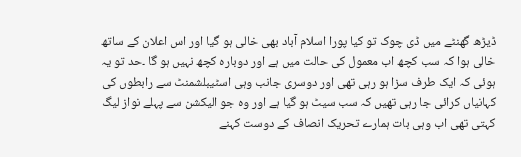ڈیڑھ گھنٹے میں ڈی چوک تو کیا پورا اسلام آباد بھی خالی ہو گیا اور اس اعلان کے ساتھ خالی ہوا کہ سب کچھ اب معمول کی حالت میں ہے اور دوبارہ کچھ نہیں ہو گا ۔حد تو یہ ہوئی کہ ایک طرف سزا ہو رہی تھی اور دوسری جانب وہی اسٹیبلشمنٹ سے رابطوں کی کہانیاں کرائی جا رہی تھیں کہ سب سیٹ ہو گیا ہے اور وہ جو الیکشن سے پہلے نواز لیگ کہتی تھی اب وہی بات ہمارے تحریک انصاف کے دوست کہنے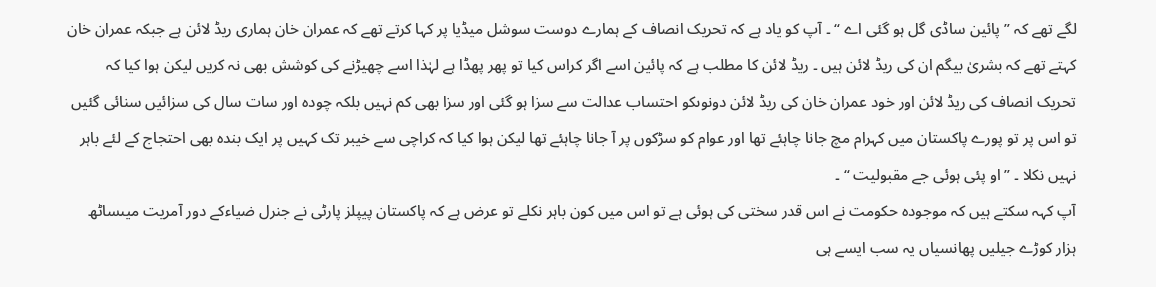لگے تھے کہ ” پائین ساڈی گل ہو گئی اے “ ۔ آپ کو یاد ہے کہ تحریک انصاف کے ہمارے دوست سوشل میڈیا پر کہا کرتے تھے کہ عمران خان ہماری ریڈ لائن ہے جبکہ عمران خان کہتے تھے کہ بشریٰ بیگم ان کی ریڈ لائن ہیں ۔ ریڈ لائن کا مطلب ہے کہ پائین اسے اگر کراس کیا تو پھر پھڈا ہے لہٰذا اسے چھیڑنے کی کوشش بھی نہ کریں لیکن ہوا کیا کہ تحریک انصاف کی ریڈ لائن اور خود عمران خان کی ریڈ لائن دونوںکو احتساب عدالت سے سزا ہو گئی اور سزا بھی کم نہیں بلکہ چودہ اور سات سال کی سزائیں سنائی گئیں تو اس پر تو پورے پاکستان میں کہرام مچ جانا چاہئے تھا اور عوام کو سڑکوں پر آ جانا چاہئے تھا لیکن ہوا کیا کہ کراچی سے خیبر تک کہیں پر ایک بندہ بھی احتجاج کے لئے باہر نہیں نکلا ۔ ” او پئی ہوئی جے مقبولیت “ ۔
آپ کہہ سکتے ہیں کہ موجودہ حکومت نے اس قدر سختی کی ہوئی ہے تو اس میں کون باہر نکلے تو عرض ہے کہ پاکستان پیپلز پارٹی نے جنرل ضیاءکے دور آمریت میںساٹھ ہزار کوڑے جیلیں پھانسیاں یہ سب ایسے ہی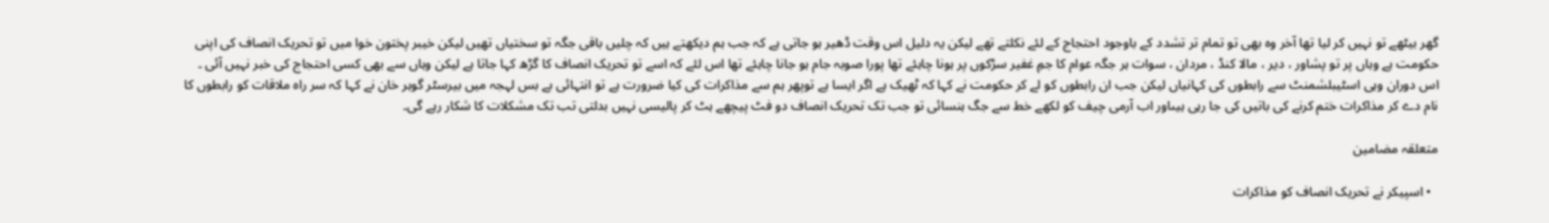گھر بیٹھے تو نہیں کر لیا تھا آخر وہ بھی تو تمام تر تشدد کے باوجود احتجاج کے لئے نکلتے تھے لیکن یہ دلیل اس وقت ڈھیر ہو جاتی ہے کہ جب ہم دیکھتے ہیں کہ چلیں باقی جگہ تو سختیاں تھیں لیکن خیبر پختون خوا میں تو تحریک انصاف کی اپنی حکومت ہے وہاں پر تو پشاور ، دیر ، مالا کنڈ ، مردان ، سوات ہر جگہ عوام کا جمِ غفیر سڑکوں پر ہونا چاہئے تھا پورا صوبہ جام ہو جانا چاہئے تھا اس لئے کہ اسے تو تحریک انصاف کا گڑھ کہا جاتا ہے لیکن وہاں سے بھی کسی احتجاج کی خبر نہیں آئی ۔ اس دوران وہی اسٹیبلشمنٹ سے رابطوں کی کہانیاں لیکن جب ان رابطوں کو لے کر حکومت نے کہا کہ ٹھیک ہے اگر ایسا ہے توپھر ہم سے مذاکرات کی کیا ضرورت ہے تو انتہائی بے بس لہجہ میں بیرسٹر گوہر خان نے کہا کہ سر راہ ملاقات کو رابطوں کا نام دے کر مذاکرات ختم کرنے کی باتیں کی جا رہی ہیںاور اب آرمی چیف کو لکھے خط سے جگ ہنسائی تو جب تک تحریک انصاف دو فٹ پیچھے ہٹ کر پالیسی نہیں بدلتی تب تک مشکلات کا شکار رہے گی۔

متعلقہ مضامین

  • اسپیکر نے تحریک انصاف کو مذاکرات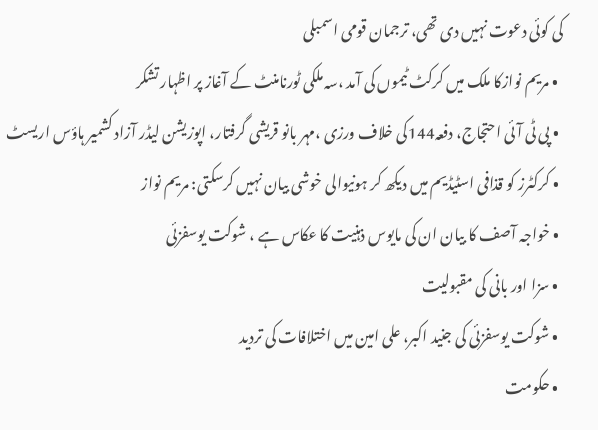کی کوئی دعوت نہیں دی تھی، ترجمان قومی اسمبلی
  • مریم نوازکا ملک میں کرکٹ ٹیموں کی آمد ،سہ ملکی ٹورنامنٹ کے آغاز پر اظہار تشکر
  • پی ٹی آئی احتجاج، دفعہ144کی خلاف ورزی ،مہر بانو قریشی گرفتار، اپوزیشن لیڈر آزاد کشمیر ہاؤس اریسٹ
  • کرکٹرز کو قذافی اسٹیڈیم میں دیکھ کر ہونیوالی خوشی بیان نہیں کرسکتی: مریم نواز
  • خواجہ آصف کا بیان ان کی مایوس ذہنیت کا عکاس ہے ، شوکت یوسفزئی
  • سزا اور بانی کی مقبولیت
  • شوکت یوسفزئی کی جنید اکبر، علی امین میں اختلافات کی تردید
  • حکومت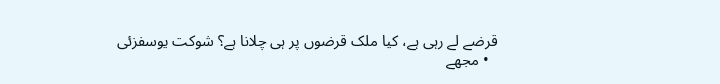قرضے لے رہی ہے، کیا ملک قرضوں پر ہی چلانا ہے؟ شوکت یوسفزئی
  • مجھے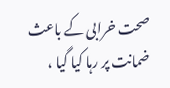صحت خرابی کے باعث ضمانت پر رہا کیا گیا ،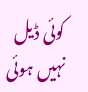کوئی ڈیل نہیں ہوئی